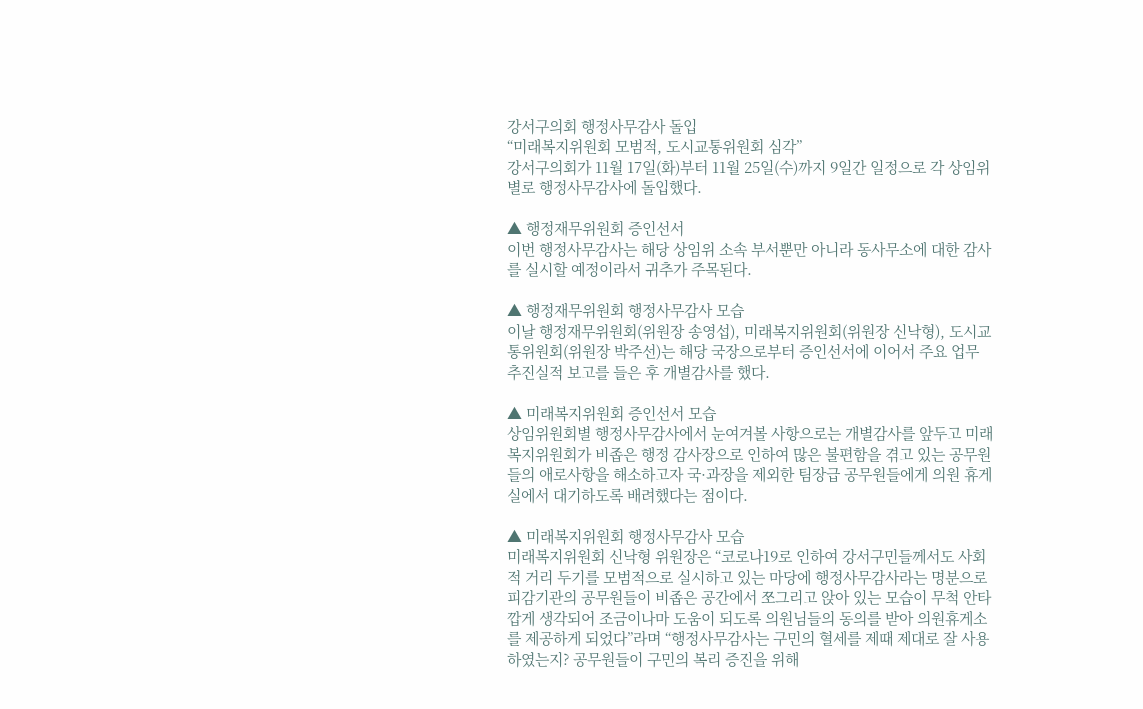강서구의회 행정사무감사 돌입
“미래복지위원회 모범적, 도시교통위원회 심각”
강서구의회가 11월 17일(화)부터 11월 25일(수)까지 9일간 일정으로 각 상임위별로 행정사무감사에 돌입했다.

▲ 행정재무위원회 증인선서
이번 행정사무감사는 해당 상임위 소속 부서뿐만 아니라 동사무소에 대한 감사를 실시할 예정이라서 귀추가 주목된다.

▲ 행정재무위원회 행정사무감사 모습
이날 행정재무위원회(위원장 송영섭), 미래복지위원회(위원장 신낙형), 도시교통위원회(위원장 박주선)는 해당 국장으로부터 증인선서에 이어서 주요 업무 추진실적 보고를 들은 후 개별감사를 했다.

▲ 미래복지위원회 증인선서 모습
상임위원회별 행정사무감사에서 눈여겨볼 사항으로는 개별감사를 앞두고 미래복지위원회가 비좁은 행정 감사장으로 인하여 많은 불편함을 겪고 있는 공무원들의 애로사항을 해소하고자 국·과장을 제외한 팀장급 공무원들에게 의원 휴게실에서 대기하도록 배려했다는 점이다.

▲ 미래복지위원회 행정사무감사 모습
미래복지위원회 신낙형 위원장은 “코로나19로 인하여 강서구민들께서도 사회적 거리 두기를 모범적으로 실시하고 있는 마당에 행정사무감사라는 명분으로 피감기관의 공무원들이 비좁은 공간에서 쪼그리고 앉아 있는 모습이 무척 안타깝게 생각되어 조금이나마 도움이 되도록 의원님들의 동의를 받아 의원휴게소를 제공하게 되었다”라며 “행정사무감사는 구민의 혈세를 제때 제대로 잘 사용하였는지? 공무원들이 구민의 복리 증진을 위해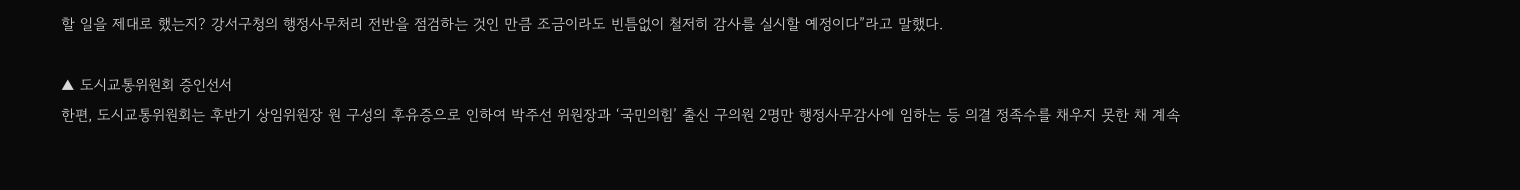할 일을 제대로 했는지? 강서구청의 행정사무처리 전반을 점검하는 것인 만큼 조금이라도 빈틈없이 철저히 감사를 실시할 예정이다”라고 말했다.

▲ 도시교통위원회 증인선서
한편, 도시교통위원회는 후반기 상임위원장 원 구성의 후유증으로 인하여 박주선 위원장과 ‘국민의힘’ 출신 구의원 2명만 행정사무감사에 임하는 등 의결 정족수를 채우지 못한 채 계속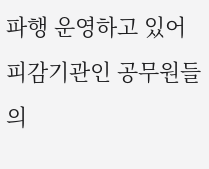파행 운영하고 있어 피감기관인 공무원들의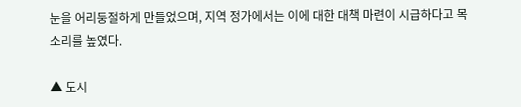눈을 어리둥절하게 만들었으며, 지역 정가에서는 이에 대한 대책 마련이 시급하다고 목소리를 높였다.

▲ 도시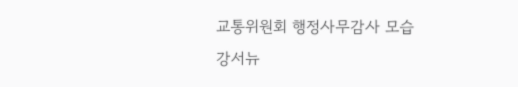교통위원회 행정사무감사 모습
강서뉴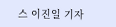스 이진일 기자